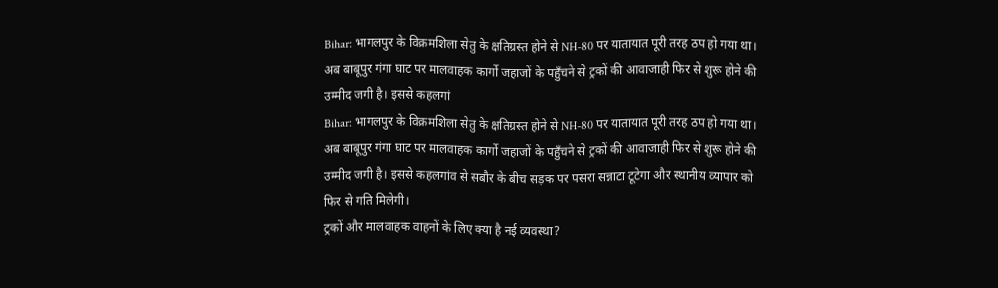Bihar: भागलपुर के विक्रमशिला सेतु के क्षतिग्रस्त होने से NH-80 पर यातायात पूरी तरह ठप हो गया था। अब बाबूपुर गंगा घाट पर मालवाहक कार्गो जहाजों के पहुँचने से ट्रकों की आवाजाही फिर से शुरू होने की उम्मीद जगी है। इससे कहलगां
Bihar: भागलपुर के विक्रमशिला सेतु के क्षतिग्रस्त होने से NH-80 पर यातायात पूरी तरह ठप हो गया था। अब बाबूपुर गंगा घाट पर मालवाहक कार्गो जहाजों के पहुँचने से ट्रकों की आवाजाही फिर से शुरू होने की उम्मीद जगी है। इससे कहलगांव से सबौर के बीच सड़क पर पसरा सन्नाटा टूटेगा और स्थानीय व्यापार को फिर से गति मिलेगी।
ट्रकों और मालवाहक वाहनों के लिए क्या है नई व्यवस्था?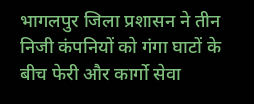भागलपुर जिला प्रशासन ने तीन निजी कंपनियों को गंगा घाटों के बीच फेरी और कार्गो सेवा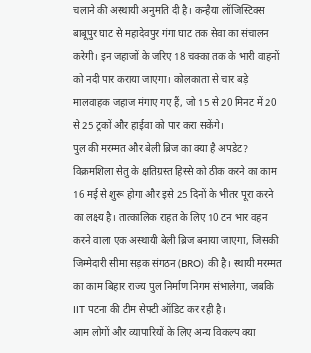चलाने की अस्थायी अनुमति दी है। कन्हैया लॉजिस्टिक्स बाबूपुर घाट से महादेवपुर गंगा घाट तक सेवा का संचालन करेगी। इन जहाजों के जरिए 18 चक्का तक के भारी वाहनों को नदी पार कराया जाएगा। कोलकाता से चार बड़े मालवाहक जहाज मंगाए गए हैं, जो 15 से 20 मिनट में 20 से 25 ट्रकों और हाईवा को पार करा सकेंगे।
पुल की मरम्मत और बेली ब्रिज का क्या है अपडेट?
विक्रमशिला सेतु के क्षतिग्रस्त हिस्से को ठीक करने का काम 16 मई से शुरू होगा और इसे 25 दिनों के भीतर पूरा करने का लक्ष्य है। तात्कालिक राहत के लिए 10 टन भार वहन करने वाला एक अस्थायी बेली ब्रिज बनाया जाएगा, जिसकी जिम्मेदारी सीमा सड़क संगठन (BRO) की है। स्थायी मरम्मत का काम बिहार राज्य पुल निर्माण निगम संभालेगा, जबकि IIT पटना की टीम सेफ्टी ऑडिट कर रही है।
आम लोगों और व्यापारियों के लिए अन्य विकल्प क्या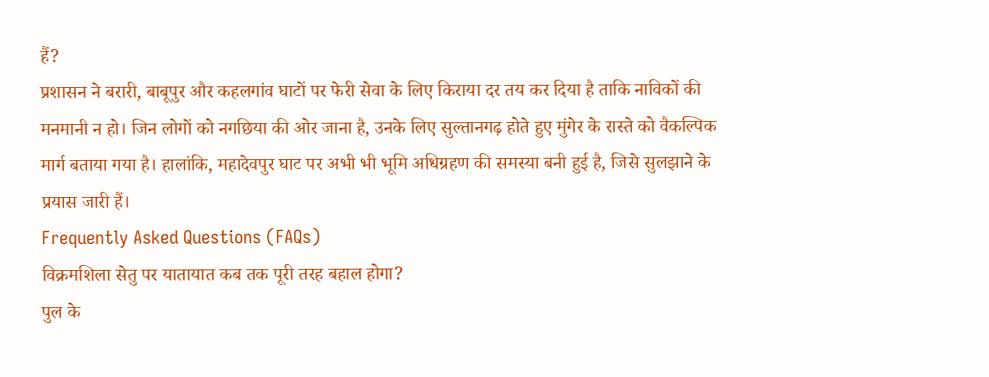हैं?
प्रशासन ने बरारी, बाबूपुर और कहलगांव घाटों पर फेरी सेवा के लिए किराया दर तय कर दिया है ताकि नाविकों की मनमानी न हो। जिन लोगों को नगछिया की ओर जाना है, उनके लिए सुल्तानगढ़ होते हुए मुंगेर के रास्ते को वैकल्पिक मार्ग बताया गया है। हालांकि, महादेवपुर घाट पर अभी भी भूमि अधिग्रहण की समस्या बनी हुई है, जिसे सुलझाने के प्रयास जारी हैं।
Frequently Asked Questions (FAQs)
विक्रमशिला सेतु पर यातायात कब तक पूरी तरह बहाल होगा?
पुल के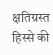क्षतिग्रस्त हिस्से की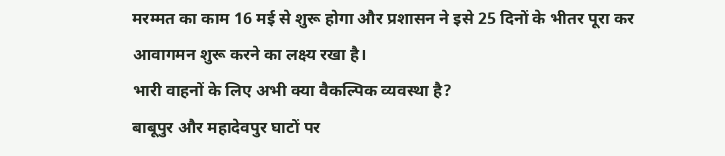मरम्मत का काम 16 मई से शुरू होगा और प्रशासन ने इसे 25 दिनों के भीतर पूरा कर आवागमन शुरू करने का लक्ष्य रखा है।
भारी वाहनों के लिए अभी क्या वैकल्पिक व्यवस्था है?
बाबूपुर और महादेवपुर घाटों पर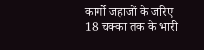कार्गो जहाजों के जरिए 18 चक्का तक के भारी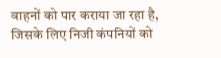वाहनों को पार कराया जा रहा है, जिसके लिए निजी कंपनियों को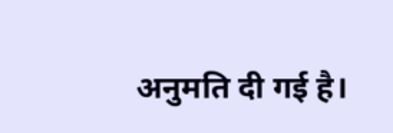अनुमति दी गई है।